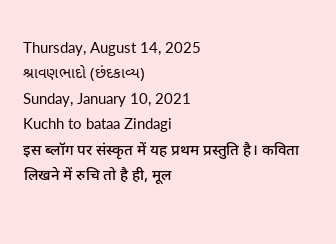Thursday, August 14, 2025
શ્રાવણભાદો (છંદકાવ્ય)
Sunday, January 10, 2021
Kuchh to bataa Zindagi
इस ब्लॉग पर संस्कृत में यह प्रथम प्रस्तुति है। कविता लिखने में रुचि तो है ही, मूल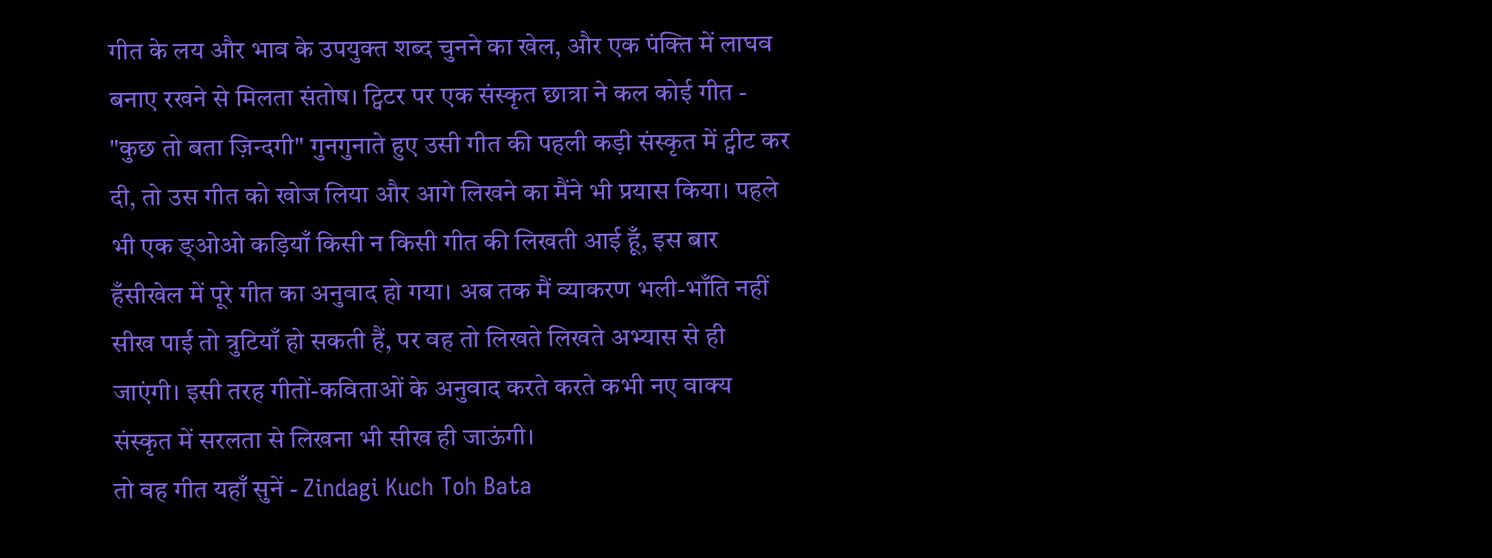गीत के लय और भाव के उपयुक्त शब्द चुनने का खेल, और एक पंक्ति में लाघव बनाए रखने से मिलता संतोष। ट्विटर पर एक संस्कृत छात्रा ने कल कोई गीत - "कुछ तो बता ज़िन्दगी" गुनगुनाते हुए उसी गीत की पहली कड़ी संस्कृत में ट्वीट कर दी, तो उस गीत को खोज लिया और आगे लिखने का मैंने भी प्रयास किया। पहले भी एक ङ्ओओ कड़ियाँ किसी न किसी गीत की लिखती आई हूँ, इस बार हँसीखेल में पूरे गीत का अनुवाद हो गया। अब तक मैं व्याकरण भली-भाँति नहीं सीख पाई तो त्रुटियाँ हो सकती हैं, पर वह तो लिखते लिखते अभ्यास से ही जाएंगी। इसी तरह गीतों-कविताओं के अनुवाद करते करते कभी नए वाक्य संस्कृत में सरलता से लिखना भी सीख ही जाऊंगी।
तो वह गीत यहाँ सुनें - Zindagi Kuch Toh Bata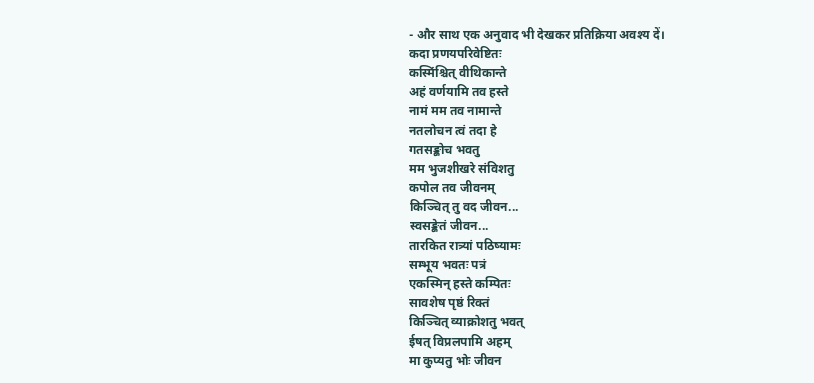- और साथ एक अनुवाद भी देखकर प्रतिक्रिया अवश्य दें।
कदा प्रणयपरिवेष्टितः
कस्मिंश्चित् वीथिकान्ते
अहं वर्णयामि तव हस्ते
नामं मम तव नामान्ते
नतलोचन त्वं तदा हे
गतसङ्कोच भवतु
मम भुजशीखरे संविशतु
कपोल तव जीवनम्
किञ्चित् तु वद जीवन...
स्वसङ्केतं जीवन...
तारकित रात्र्यां पठिष्यामः
सम्भूय भवतः पत्रं
एकस्मिन् हस्ते कम्पितः
सावशेष पृष्ठं रिक्तं
किञ्चित् व्याक्रोशतु भवत्
ईषत् विप्रलपामि अहम्
मा कुप्यतु भोः जीवन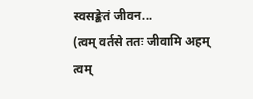स्वसङ्केतं जीवन...
(त्वम् वर्तसे ततः जीवामि अहम्
त्वम्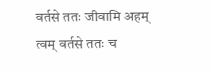वर्तसे ततः जीवामि अहम्
त्वम् वर्तसे ततः च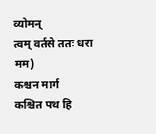व्योमन्
त्वम् वर्तसे ततः धरा मम)
कश्चन मार्ग
कश्चित पथ हि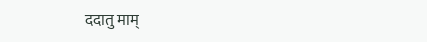ददातु माम्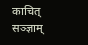काचित् सञ्ज्ञाम्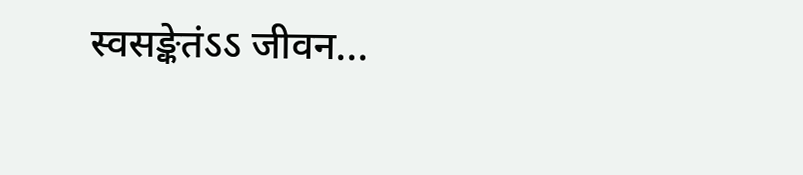स्वसङ्केतंऽऽ जीवन...